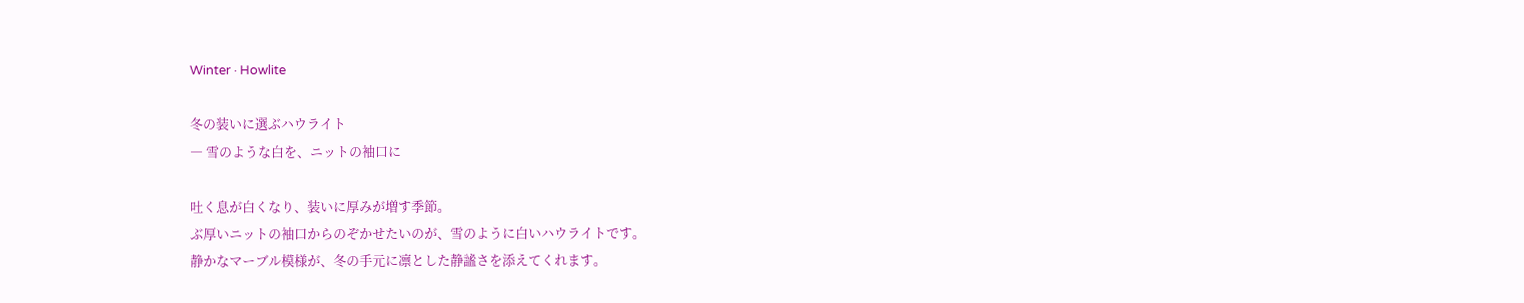Winter · Howlite

冬の装いに選ぶハウライト
― 雪のような白を、ニットの袖口に

吐く息が白くなり、装いに厚みが増す季節。
ぶ厚いニットの袖口からのぞかせたいのが、雪のように白いハウライトです。
静かなマーブル模様が、冬の手元に凛とした静謐さを添えてくれます。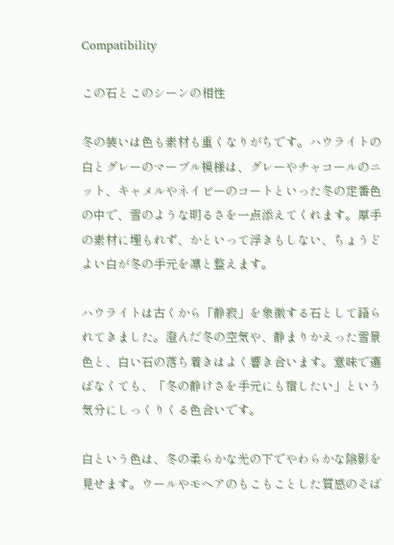Compatibility

この石とこのシーンの相性

冬の装いは色も素材も重くなりがちです。ハウライトの白とグレーのマーブル模様は、グレーやチャコールのニット、キャメルやネイビーのコートといった冬の定番色の中で、雪のような明るさを一点添えてくれます。厚手の素材に埋もれず、かといって浮きもしない、ちょうどよい白が冬の手元を凛と整えます。

ハウライトは古くから「静寂」を象徴する石として語られてきました。澄んだ冬の空気や、静まりかえった雪景色と、白い石の落ち着きはよく響き合います。意味で選ばなくても、「冬の静けさを手元にも宿したい」という気分にしっくりくる色合いです。

白という色は、冬の柔らかな光の下でやわらかな陰影を見せます。ウールやモヘアのもこもことした質感のそば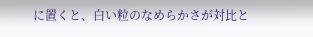に置くと、白い粒のなめらかさが対比と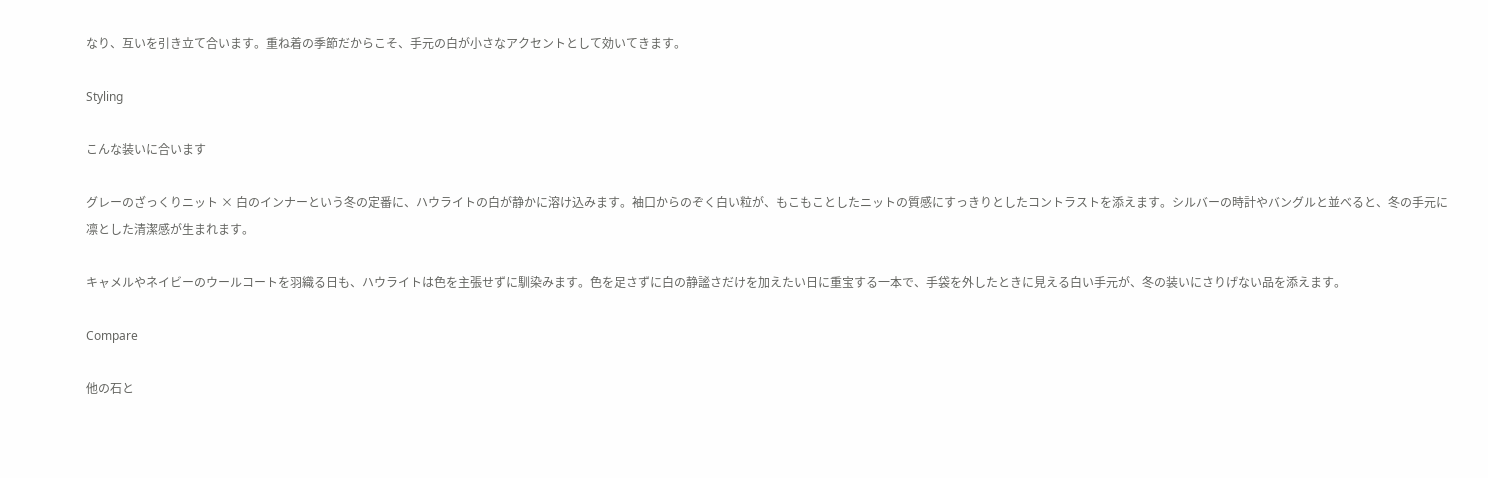なり、互いを引き立て合います。重ね着の季節だからこそ、手元の白が小さなアクセントとして効いてきます。

Styling

こんな装いに合います

グレーのざっくりニット × 白のインナーという冬の定番に、ハウライトの白が静かに溶け込みます。袖口からのぞく白い粒が、もこもことしたニットの質感にすっきりとしたコントラストを添えます。シルバーの時計やバングルと並べると、冬の手元に凛とした清潔感が生まれます。

キャメルやネイビーのウールコートを羽織る日も、ハウライトは色を主張せずに馴染みます。色を足さずに白の静謐さだけを加えたい日に重宝する一本で、手袋を外したときに見える白い手元が、冬の装いにさりげない品を添えます。

Compare

他の石と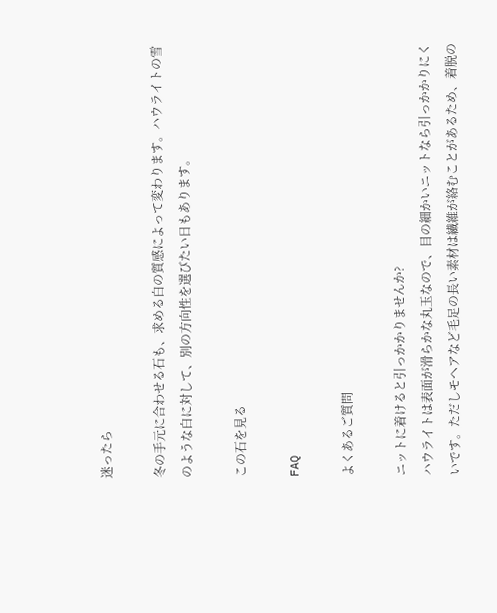迷ったら

冬の手元に合わせる石も、求める白の質感によって変わります。ハウライトの雪のような白に対して、別の方向性を選びたい日もあります。

この石を見る

FAQ

よくあるご質問

ニットに着けると引っかかりませんか?
ハウライトは表面が滑らかな丸玉なので、目の細かいニットなら引っかかりにくいです。ただしモヘアなど毛足の長い素材は繊維が絡むことがあるため、着脱の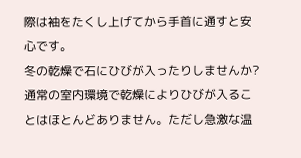際は袖をたくし上げてから手首に通すと安心です。
冬の乾燥で石にひびが入ったりしませんか?
通常の室内環境で乾燥によりひびが入ることはほとんどありません。ただし急激な温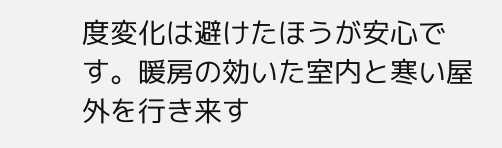度変化は避けたほうが安心です。暖房の効いた室内と寒い屋外を行き来す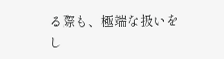る際も、極端な扱いをし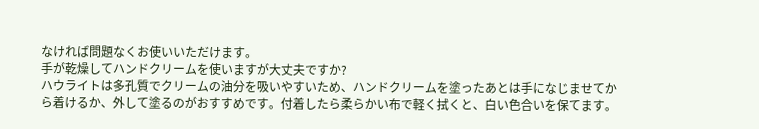なければ問題なくお使いいただけます。
手が乾燥してハンドクリームを使いますが大丈夫ですか?
ハウライトは多孔質でクリームの油分を吸いやすいため、ハンドクリームを塗ったあとは手になじませてから着けるか、外して塗るのがおすすめです。付着したら柔らかい布で軽く拭くと、白い色合いを保てます。